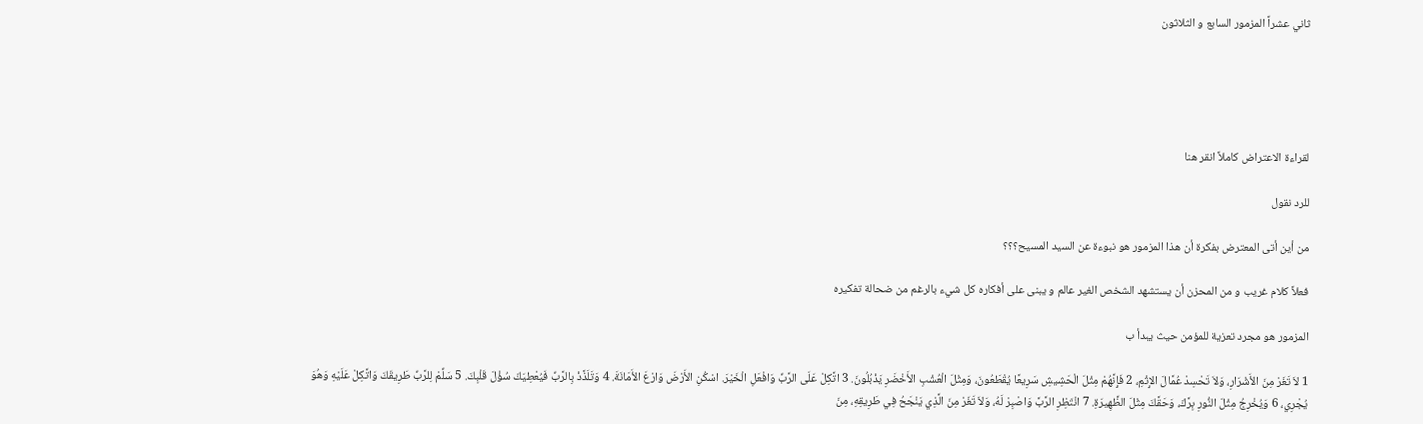ثاني عشراً المزمور السابع و الثلاثون





لقراءة الاعتراض كاملاً انقر هنا

للرد نقول

من أين أتى المعترض بفكرة أن هذا المزمور هو نبوءة عن السيد المسيح؟؟؟

فعلاً كلام غريب و من المحزن أن يستشهد الشخص الغير عالم و يبنى على أفكاره كل شيء بالرغم من ضحالة تفكيره

المزمور هو مجرد تعزية للمؤمن حيث يبدأ ب

1 لاَ تَغَرْ مِنَ الأَشْرَارِ، وَلاَ تَحْسِدْ عُمَّالَ الإِثْمِ، 2 فَإِنَّهُمْ مِثْلَ الْحَشِيشِ سَرِيعًا يُقْطَعُونَ، وَمِثْلَ الْعُشْبِ الأَخْضَرِ يَذْبُلُونَ. 3 اتَّكِلْ عَلَى الرَّبِّ وَافْعَلِ الْخَيْرَ. اسْكُنِ الأَرْضَ وَارْعَ الأَمَانَةَ. 4 وَتَلَذَّذْ بِالرَّبِّ فَيُعْطِيَكَ سُؤْلَ قَلْبِكَ. 5 سَلِّمْ لِلرَّبِّ طَرِيقَكَ وَاتَّكِلْ عَلَيْهِ وَهُوَ يُجْرِي، 6 وَيُخْرِجُ مِثْلَ النُّورِ بِرَّكَ، وَحَقَّكَ مِثْلَ الظَّهِيرَةِ. 7 انْتَظِرِ الرَّبَّ وَاصْبِرْ لَهُ، وَلاَ تَغَرْ مِنَ الَّذِي يَنْجَحُ فِي طَرِيقِهِ، مِنَ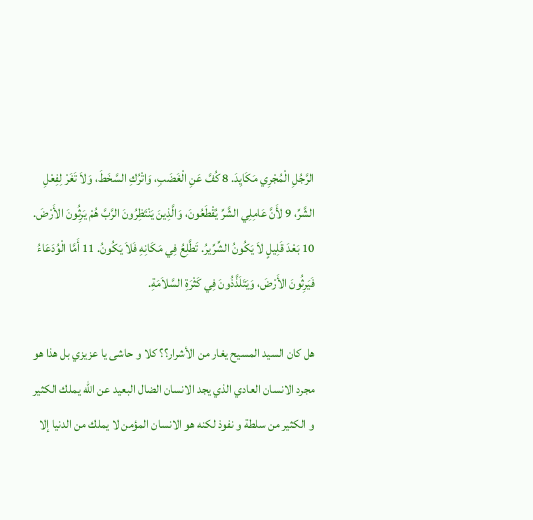الرَّجُلِ الْمُجْرِي مَكَايِدَ. 8 كُفَّ عَنِ الْغَضَبِ، وَاتْرُكِ السَّخَطَ، وَلاَ تَغَرْ لِفِعْلِ الشَّرِّ، 9 لأَنَّ عَامِلِي الشَّرِّ يُقْطَعُونَ، وَالَّذِينَ يَنْتَظِرُونَ الرَّبَّ هُمْ يَرِثُونَ الأَرْضَ. 10 بَعْدَ قَلِيلٍ لاَ يَكُونُ الشِّرِّيرُ. تَطَّلِعُ فِي مَكَانِهِ فَلاَ يَكُونُ. 11 أَمَّا الْوُدَعَاءُ فَيَرِثُونَ الأَرْضَ، وَيَتَلَذَّذُونَ فِي كَثْرَةِ السَّلاَمَةِ.

هل كان السيد المسيح يغار من الأشرار؟؟ كلا و حاشى يا عزيزي بل هذا هو مجرد الانسان العادي الذي يجد الانسان الضال البعيد عن الله يملك الكثير و الكثير من سلطة و نفوذ لكنه هو الانسان المؤمن لا يملك من الدنيا إلا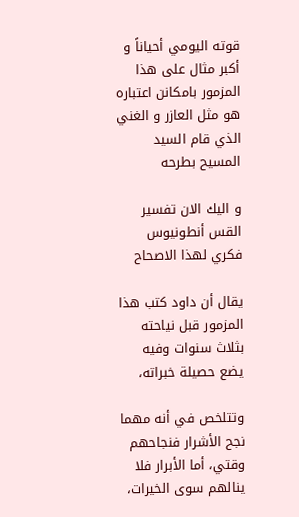قوته اليومي أحياناً و أكبر مثال على هذا المزمور بامكانن اعتباره هو مثل العازر و الغني الذي قام السيد المسيح بطرحه

و اليك الان تفسير القس أنطونيوس فكري لهذا الاصحاح

يقال أن داود كتب هذا المزمور قبل نياحته بثلاث سنوات وفيه يضع حصيلة خبراته،

وتتلخص في أنه مهما نجح الأشرار فنجاحهم وقتي، أما الأبرار فلا ينالهم سوى الخيرات،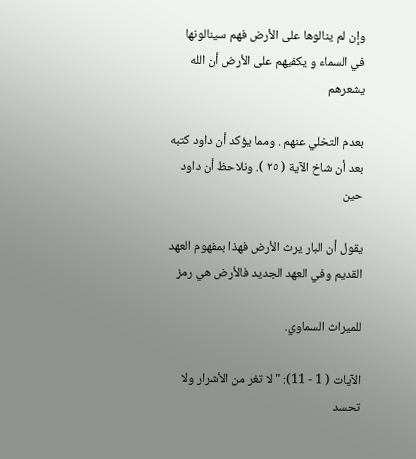وإن لم ينالوها على الأرض فهم سينالونها في السماء و يكفيهم على الأرض أن الله يشعرهم

بعدم التخلي عنهم . ومما يؤكد أن داود كتبه بعد أن شاخ الآية ( ٢٥ ). ونلاحظ أن داود حين

يقول أن البار يرث الأرض فهذا بمفهوم العهد القديم وفي العهد الجديد فالأرض هي رمز

للميراث السماوي.

الآيات ( 1 - 11): "لا تغر من الأشرار ولا تحسد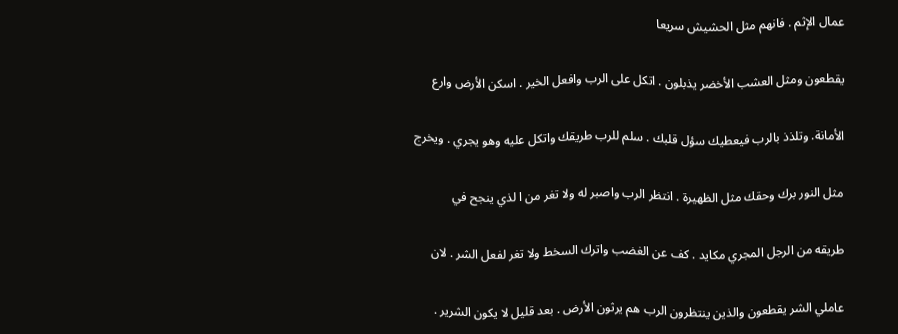عمال الإثم . فانهم مثل الحشيش سريعا

يقطعون ومثل العشب الأخضر يذبلون . اتكل على الرب وافعل الخير . اسكن الأرض وارع

الأمانة. وتلذذ بالرب فيعطيك سؤل قلبك . سلم للرب طريقك واتكل عليه وهو يجري . ويخرج

مثل النور برك وحقك مثل الظهيرة . انتظر الرب واصبر له ولا تغر من ا لذي ينجح في

طريقه من الرجل المجري مكايد . كف عن الغضب واترك السخط ولا تغر لفعل الشر . لان

عاملي الشر يقطعون والذين ينتظرون الرب هم يرثون الأرض . بعد قليل لا يكون الشرير .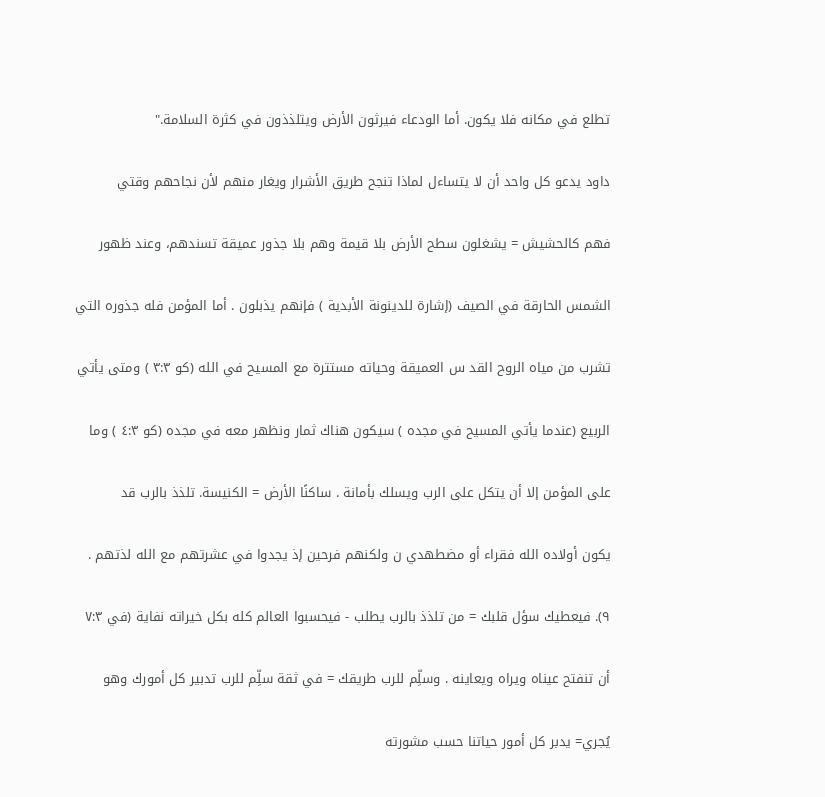تطلع في مكانه فلا يكون. أما الودعاء فيرثون الأرض ويتلذذون في كثرة السلامة."

داود يدعو كل واحد أن لا يتساءل لماذا تنجح طريق الأشرار ويغار منهم لأن نجاحهم وقتي

فهم كالحشيش = يشغلون سطح الأرض بلا قيمة وهم بلا جذور عميقة تسندهم، وعند ظهور

الشمس الحارقة في الصيف (إشارة للدينونة الأبدية ) فإنهم يذبلون . أما المؤمن فله جذوره التي

تشرب من مياه الروح القد س العميقة وحياته مستترة مع المسيح في الله (كو ٣:٣ ) ومتى يأتي

الربيع (عندما يأتي المسيح في مجده ) سيكون هناك ثمار ونظهر معه في مجده (كو ٤:٣ ) وما

على المؤمن إلا أن يتكل على الرب ويسلك بأمانة . ساكنًا الأرض = الكنيسة. تلذذ بالرب قد

يكون أولاده الله فقراء أو مضطهدي ن ولكنهم فرحين إذ يجدوا في عشرتهم مع الله لذتهم .

٩). فيعطيك سؤل قلبك = من تلذذ بالرب يطلب - فيحسبوا العالم كله بكل خيراته نفاية (في ٧:٣

أن تنفتح عيناه ويراه ويعاينه . وسلِّم للرب طريقك = في ثقة سلِّم للرب تدبير كل أمورك وهو

يُجري= يدبر كل أمور حياتنا حسب مشورته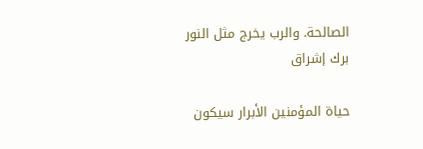الصالحة. والرب يخرج مثل النور برك إشراق

حياة المؤمنين الأبرار سيكون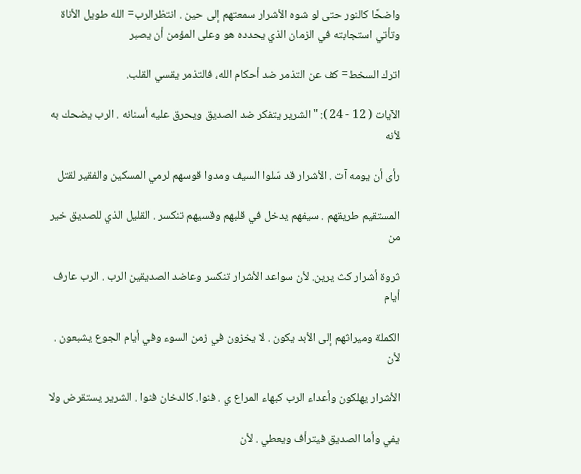واضحًا كالنور حتى لو شوه الأشرار سمعتهم إلى حين . انتظرالرب= الله طويل الأناة وتأتي استجابته في الزمان الذي يحدده هو وعلى المؤمن أن يصبر

اترك السخط= كف عن التذمر ضد أحكام الله، فالتذمر يقسي القلب.

الآيات ( 12 - 24 ): "الشرير يتفكر ضد الصديق ويحرق عليه أسنانه . الرب يضحك به لأنه

رأى أن يومه آت . الأشرار قد سّلوا السيف ومدوا قوسهم لرمي المسكين والفقير لقتل

المستقيم طريقهم . سيفهم يدخل في قلبهم وقسيهم تنكسر . القليل الذي للصديق خير من

ثروة أشرار كث يرين. لأن سواعد الأشرار تنكسر وعاضد الصديقين الرب . الرب عارف أيام

الكملة وميراثهم إلى الأبد يكون . لا يخزون في زمن السوء وفي أيام الجوع يشبعون . لأن

الأشرار يهلكون وأعداء الرب كبهاء المراع ي . فنوا. كالدخان فنوا . الشرير يستقرض ولا

يفي وأما الصديق فيترأف ويعطي . لأن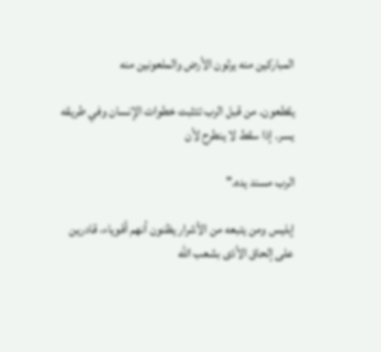المباركين منه يرثون الأرض والملعونين منه

يقطعون. من قبل الرب تتثبت خطوات الإنسان وفي طريقه يسر. إذا سقط لا ينطرح لأن

الرب مسند يده."

إبليس ومن يتبعه من الأشرار يظنون أنهم أقوياء، قادرين على إلحاق الأذى بشعب الله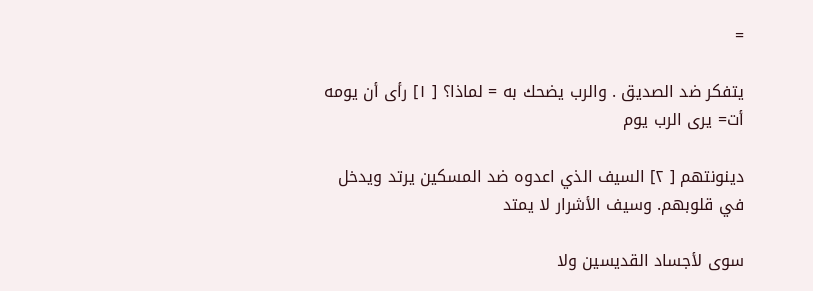=

يتفكر ضد الصديق . والرب يضحك به = لماذا؟ [ ١] رأى أن يومه أت= يرى الرب يوم

دينونتهم [ ٢] السيف الذي اعدوه ضد المسكين يرتد ويدخل في قلوبهم. وسيف الأشرار لا يمتد

سوى لأجساد القديسين ولا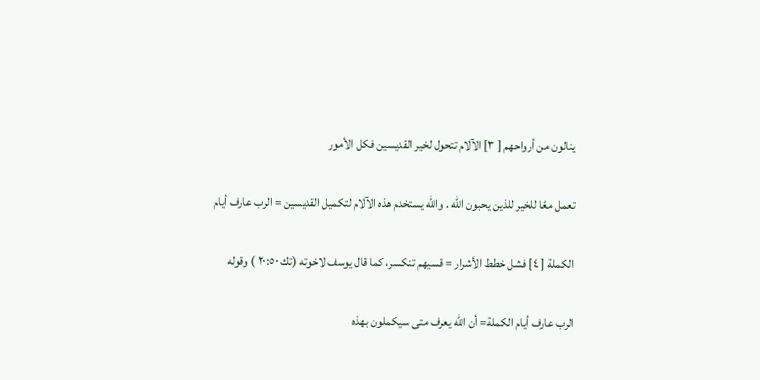ينالون من أرواحهم [ ٣] الآلام تتحول لخير القديسين فكل الأمور

تعمل معًا للخير للذين يحبون الله . والله يستخدم هذه الآلام لتكميل القديسين = الرب عارف أيام

الكملة [ ٤] فشل خطط الأشرار = قسيهم تنكسر، كما قال يوسف لاخوته (تك ٢٠:٥٠ ) وقوله

الرب عارف أيام الكملة= أن الله يعرف متى سيكملون بهذه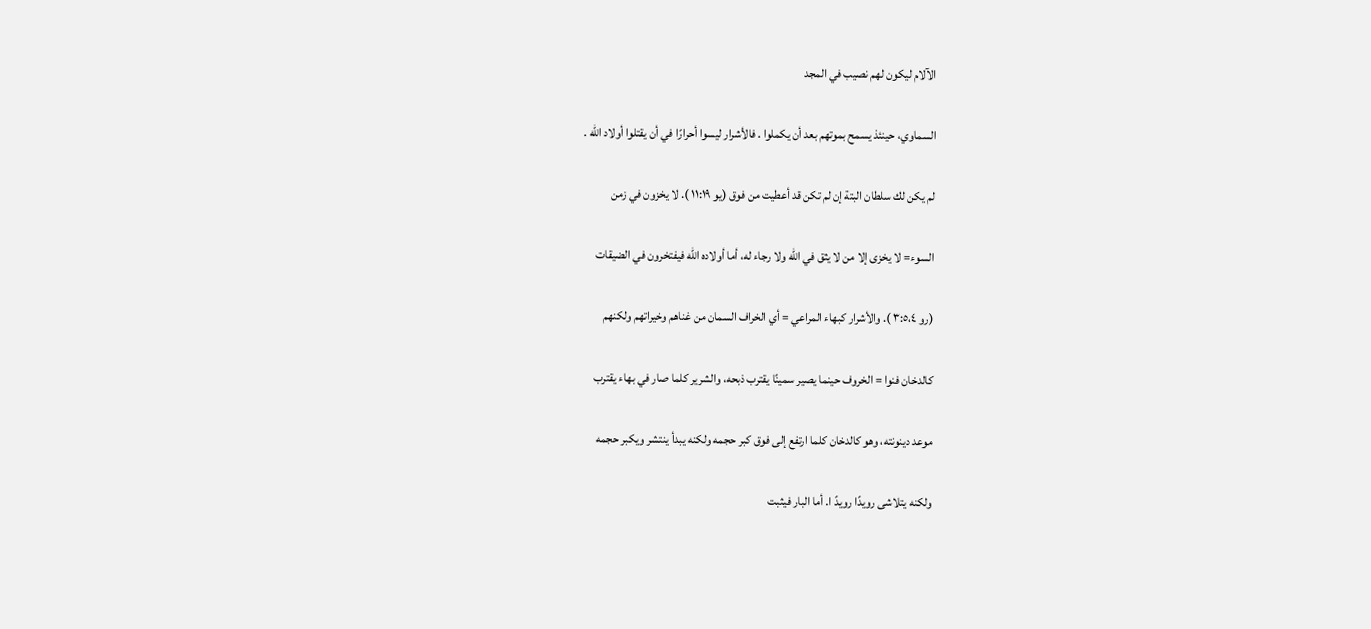الآلام ليكون لهم نصيب في المجد

السماوي، حينئذ يسمح بموتهم بعد أن يكملوا . فالأشرار ليسوا أحرارًا في أن يقتلوا أولاد الله .

لم يكن لك سلطان البتة إن لم تكن قد أعطيت من فوق (يو ١١:١٩ ). لا يخزون في زمن

السوء= لا يخزى إلا من لا يثق في الله ولا رجاء له، أما أولاده الله فيفتخرون في الضيقات

(رو ٣:٥،٤ ). والأشرار كبهاء المراعي = أي الخراف السمان من غناهم وخيراتهم ولكنهم

كالدخان فنوا = الخروف حينما يصير سمينًا يقترب ذبحه، والشرير كلما صار في بهاء يقترب

موعد دينونته، وهو كالدخان كلما ارتفع إلى فوق كبر حجمه ولكنه يبدأ ينتشر ويكبر حجمه

ولكنه يتلاشى رويدًا رويدً ا. أما البار فيثبت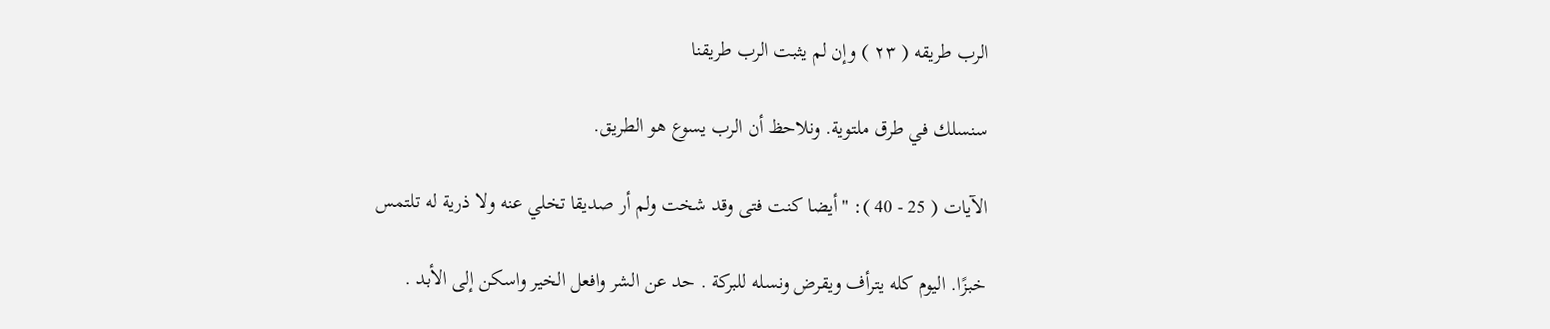الرب طريقه ( ٢٣ ) وإن لم يثبت الرب طريقنا

سنسلك في طرق ملتوية. ونلاحظ أن الرب يسوع هو الطريق.

الآيات ( 25 - 40 ): "أيضا كنت فتى وقد شخت ولم أر صديقا تخلي عنه ولا ذرية له تلتمس

خبزًا. اليوم كله يترأف ويقرض ونسله للبركة . حد عن الشر وافعل الخير واسكن إلى الأبد .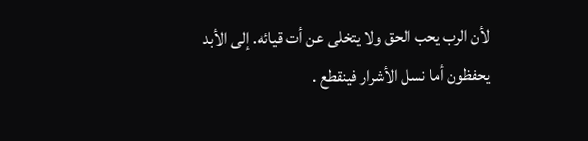لأن الرب يحب الحق ولا يتخلى عن أت قيائه. إلى الأبد يحفظون أما نسل الأشرار فينقطع .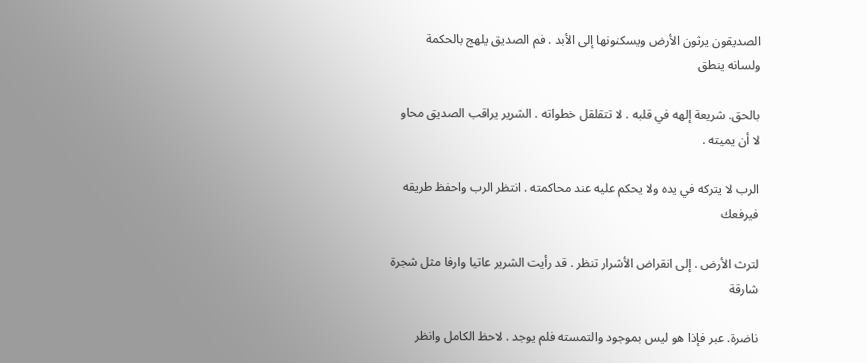الصديقون يرثون الأرض ويسكنونها إلى الأبد . فم الصديق يلهج بالحكمة ولسانه ينطق

بالحق. شريعة إلهه في قلبه . لا تتقلقل خطواته . الشرير يراقب الصديق محاو لا أن يميته .

الرب لا يتركه في يده ولا يحكم عليه عند محاكمته . انتظر الرب واحفظ طريقه فيرفعك

لترث الأرض . إلى انقراض الأشرار تنظر . قد رأيت الشرير عاتيا وارفا مثل شجرة شارقة

ناضرة. عبر فإذا هو ليس بموجود والتمسته فلم يوجد . لاحظ الكامل وانظر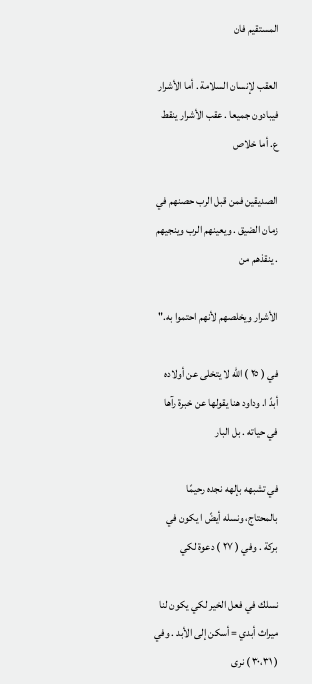المستقيم فان

العقب لإنسان السلامة . أما الأشرار فيبادون جميعا . عقب الأشرار ينقط ع. أما خلاص

الصديقين فمن قبل الرب حصنهم في زمان الضيق . ويعينهم الرب وينجيهم . ينقذهم من

الأشرار ويخلصهم لأنهم احتموا به."

في ( ٢٥ ) الله لا يتخلى عن أولاده أبدً ا. وداود هنا يقولها عن خبرة رآها في حياته . بل البار

في تشبهه بإلهه نجده رحيمًا بالمحتاج، ونسله أيضً ا يكون في بركة . وفي ( ٢٧ ) دعوة لكي

نسلك في فعل الخير لكي يكون لنا ميراث أبدي = أسكن إلى الأبد . وفي ( ٣٠،٣١ ) نرى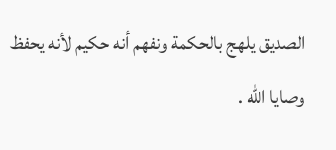الصديق يلهج بالحكمة ونفهم أنه حكيم لأنه يحفظ وصايا الله .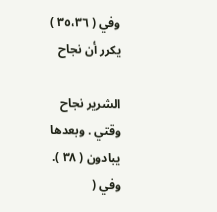وفي ( ٣٥،٣٦ ) يكرر أن نجاح

الشرير نجاح وقتي . وبعدها يبادون ( ٣٨ ). وفي (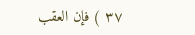٣٧ ) فإن العقب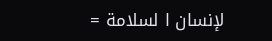لإنسان ا لسلامة =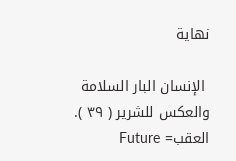نهاية

 الإنسان البار السلامة والعكس للشرير ( ٣٩ ). العقب= Future